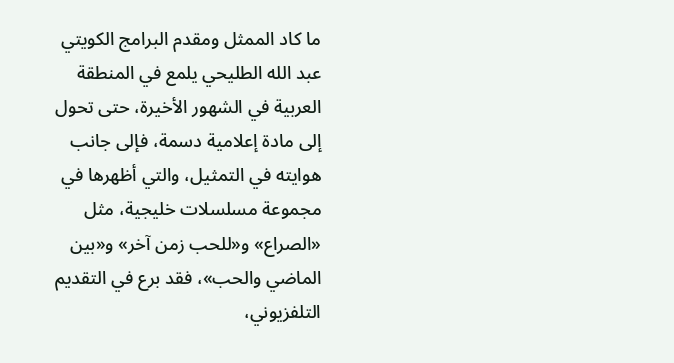ما كاد الممثل ومقدم البرامج الكويتي عبد الله الطليحي يلمع في المنطقة العربية في الشهور الأخيرة، حتى تحول إلى مادة إعلامية دسمة، فإلى جانب هوايته في التمثيل، والتي أظهرها في مجموعة مسلسلات خليجية، مثل «الصراع» و«للحب زمن آخر» و«بين الماضي والحب»، فقد برع في التقديم التلفزيوني،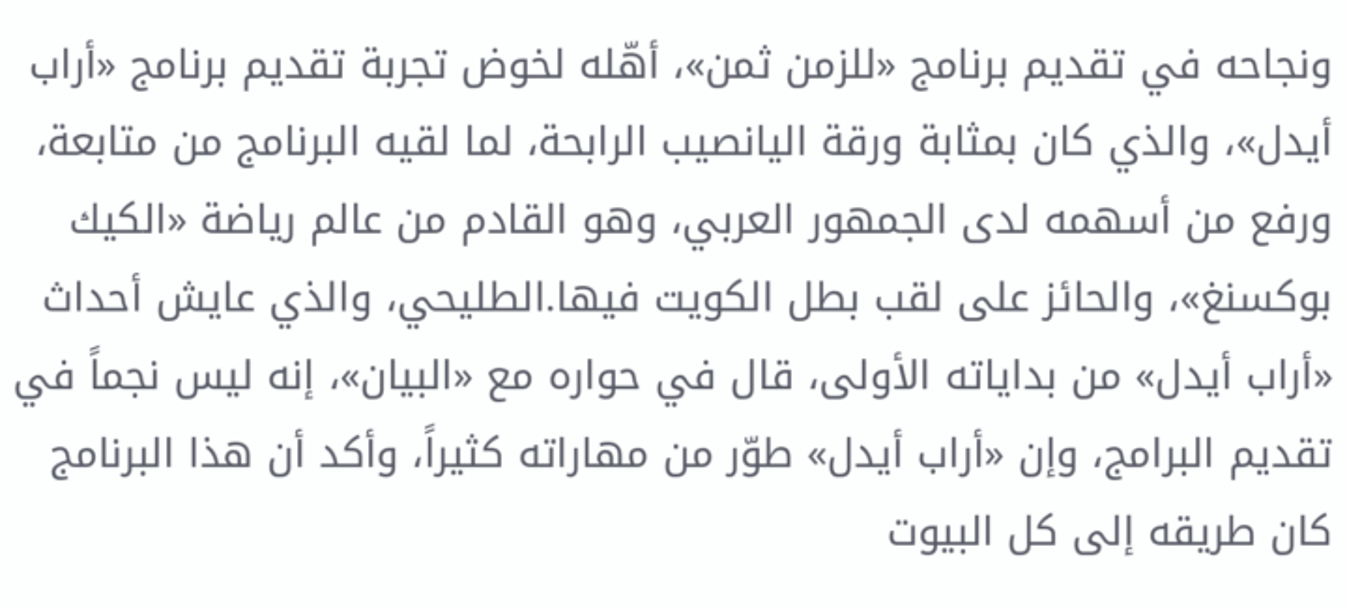ونجاحه في تقديم برنامج «للزمن ثمن»، أهّله لخوض تجربة تقديم برنامج «أراب أيدل»، والذي كان بمثابة ورقة اليانصيب الرابحة، لما لقيه البرنامج من متابعة، ورفع من أسهمه لدى الجمهور العربي، وهو القادم من عالم رياضة «الكيك بوكسنغ»، والحائز على لقب بطل الكويت فيها.الطليحي، والذي عايش أحداث «أراب أيدل» من بداياته الأولى، قال في حواره مع «البيان»، إنه ليس نجماً في تقديم البرامج، وإن «أراب أيدل» طوّر من مهاراته كثيراً، وأكد أن هذا البرنامج كان طريقه إلى كل البيوت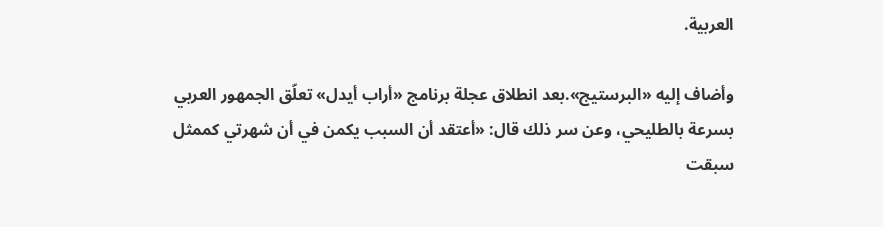العربية.

وأضاف إليه «البرستيج».بعد انطلاق عجلة برنامج «أراب أيدل» تعلّق الجمهور العربي بسرعة بالطليحي، وعن سر ذلك قال: «أعتقد أن السبب يكمن في أن شهرتي كممثل سبقت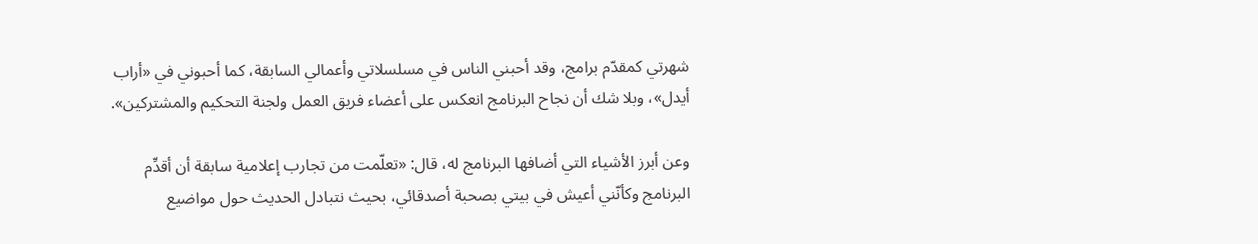شهرتي كمقدّم برامج، وقد أحبني الناس في مسلسلاتي وأعمالي السابقة، كما أحبوني في «أراب أيدل»، وبلا شك أن نجاح البرنامج انعكس على أعضاء فريق العمل ولجنة التحكيم والمشتركين».

وعن أبرز الأشياء التي أضافها البرنامج له، قال: «تعلّمت من تجارب إعلامية سابقة أن أقدِّم البرنامج وكأنّني أعيش في بيتي بصحبة أصدقائي، بحيث نتبادل الحديث حول مواضيع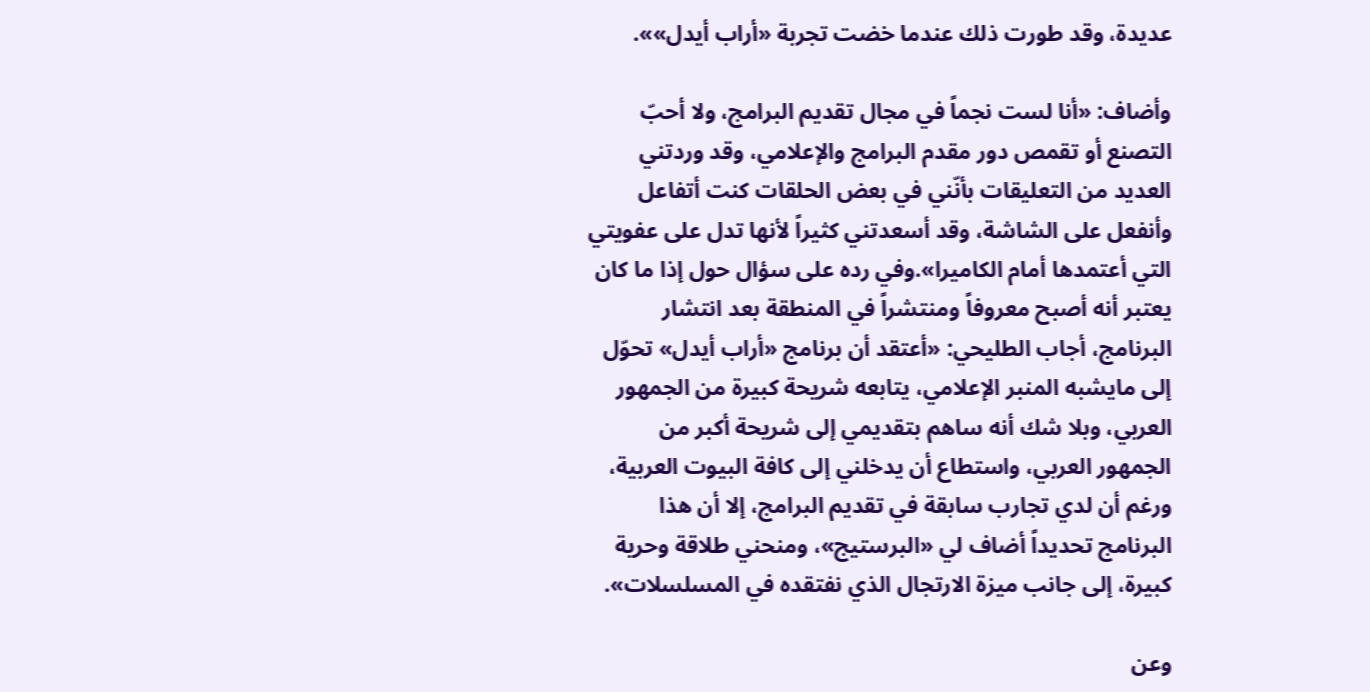عديدة، وقد طورت ذلك عندما خضت تجربة «أراب أيدل»».

وأضاف: «أنا لست نجماً في مجال تقديم البرامج، ولا أحبّ التصنع أو تقمص دور مقدم البرامج والإعلامي، وقد وردتني العديد من التعليقات بأنّني في بعض الحلقات كنت أتفاعل وأنفعل على الشاشة، وقد أسعدتني كثيراً لأنها تدل على عفويتي التي أعتمدها أمام الكاميرا».وفي رده على سؤال حول إذا ما كان يعتبر أنه أصبح معروفاً ومنتشراً في المنطقة بعد انتشار البرنامج، أجاب الطليحي: «أعتقد أن برنامج «أراب أيدل» تحوّل إلى مايشبه المنبر الإعلامي، يتابعه شريحة كبيرة من الجمهور العربي، وبلا شك أنه ساهم بتقديمي إلى شريحة أكبر من الجمهور العربي، واستطاع أن يدخلني إلى كافة البيوت العربية، ورغم أن لدي تجارب سابقة في تقديم البرامج، إلا أن هذا البرنامج تحديداً أضاف لي «البرستيج»، ومنحني طلاقة وحرية كبيرة، إلى جانب ميزة الارتجال الذي نفتقده في المسلسلات».

وعن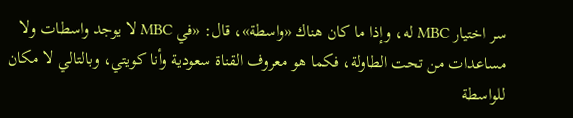سر اختيار MBC له، وإذا ما كان هناك «واسطة»، قال: «في MBC لا يوجد واسطات ولا مساعدات من تحت الطاولة، فكما هو معروف القناة سعودية وأنا كويتي، وبالتالي لا مكان للواسطة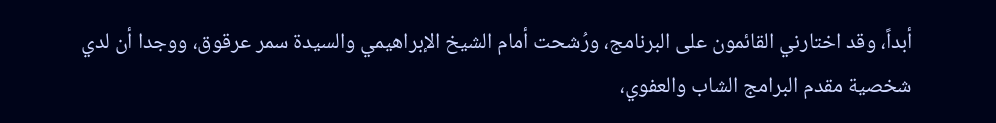أبداً، وقد اختارني القائمون على البرنامج، ورُشحت أمام الشيخ الإبراهيمي والسيدة سمر عرقوق، ووجدا أن لدي شخصية مقدم البرامج الشاب والعفوي،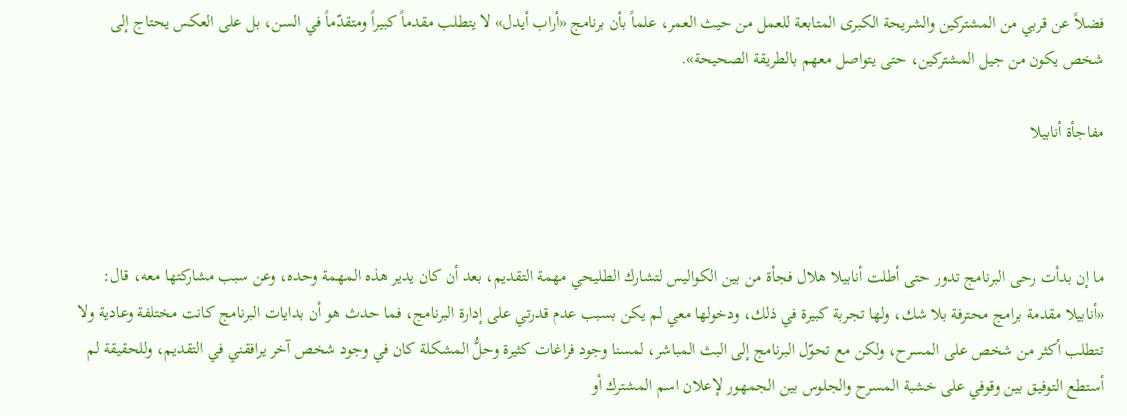فضلاً عن قربي من المشتركين والشريحة الكبرى المتابعة للعمل من حيث العمر، علماً بأن برنامج «أراب أيدل» لا يتطلب مقدماً كبيراً ومتقدّماً في السن، بل على العكس يحتاج إلى شخص يكون من جيل المشتركين، حتى يتواصل معهم بالطريقة الصحيحة».

مفاجأة أنابيلا



ما إن بدأت رحى البرنامج تدور حتى أطلت أنابيلا هلال فجأة من بين الكواليس لتشارك الطليحي مهمة التقديم، بعد أن كان يدير هذه المهمة وحده، وعن سبب مشاركتها معه، قال: «أنابيلا مقدمة برامج محترفة بلا شك، ولها تجربة كبيرة في ذلك، ودخولها معي لم يكن بسبب عدم قدرتي على إدارة البرنامج، فما حدث هو أن بدايات البرنامج كانت مختلفة وعادية ولا تتطلب أكثر من شخص على المسرح، ولكن مع تحوّل البرنامج إلى البث المباشر، لمسنا وجود فراغات كثيرة وحلُّ المشكلة كان في وجود شخص آخر يرافقني في التقديم، وللحقيقة لم أستطع التوفيق بين وقوفي على خشبة المسرح والجلوس بين الجمهور لإعلان اسم المشترك أو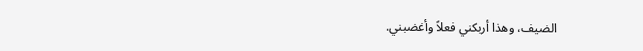الضيف، وهذا أربكني فعلاً وأغضبني.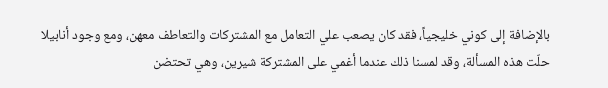بالإضافة إلى كوني خليجياً، فقد كان يصعب علي التعامل مع المشتركات والتعاطف معهن، ومع وجود أنابيلا حلّت هذه المسألة، وقد لمسنا ذلك عندما أغمي على المشتركة شيرين، وهي تحتضن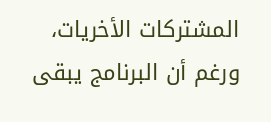المشتركات الأخريات، ورغم أن البرنامج يبقى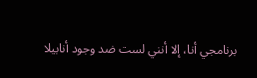برنامجي أنا، إلا أنني لست ضد وجود أنابيلا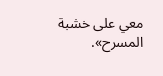معي على خشبة المسرح».